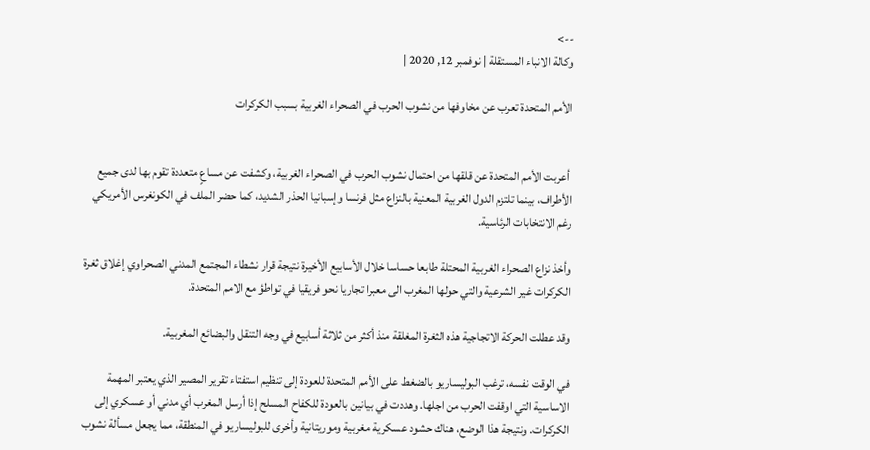-->
وكالة الانباء المستقلة | نوفمبر 12, 2020 |

الأمم المتحدة تعرب عن مخاوفها من نشوب الحرب في الصحراء الغربية بسبب الكركرات


 أعربت الأمم المتحدة عن قلقها من احتمال نشوب الحرب في الصحراء الغربية، وكشفت عن مساعٍ متعددة تقوم بها لدى جميع الأطراف، بينما تلتزم الدول الغربية المعنية بالنزاع مثل فرنسا وإسبانيا الحذر الشديد، كما حضر الملف في الكونغرس الأمريكي رغم الانتخابات الرئاسية.

وأخذ نزاع الصحراء الغربية المحتلة طابعا حساسا خلال الأسابيع الأخيرة نتيجة قرار نشطاء المجتمع المدني الصحراوي إغلاق ثغرة الكركرات غير الشرعية والتي حولها المغرب الى معبرا تجاريا نحو فريقيا في تواطؤ مع الامم المتحدة.

وقد عطلت الحركة الاتجاجية هذه الثغرة المغلقة منذ أكثر من ثلاثة أسابيع في وجه التنقل والبضائع المغربية.

في الوقت نفسه، ترغب البوليساريو بالضغط على الأمم المتحدة للعودة إلى تنظيم استفتاء تقرير المصير الذي يعتبر المهمة الاساسية التي اوقفت الحرب من اجلها. وهددت في بيانين بالعودة للكفاح المسلح إذا أرسل المغرب أي مدني أو عسكري إلى الكركرات. ونتيجة هذا الوضع، هناك حشود عسكرية مغربية وموريتانية وأخرى للبوليساريو في المنطقة، مما يجعل مسألة نشوب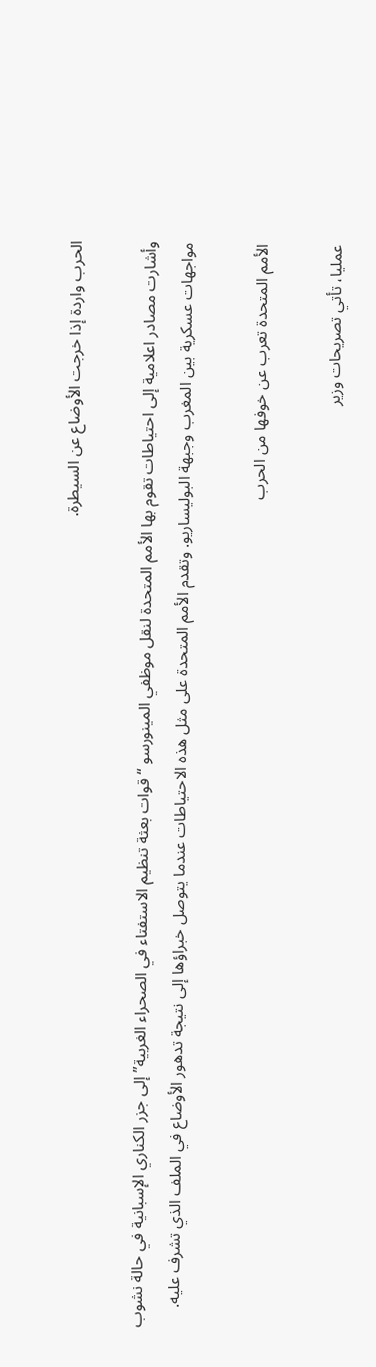الحرب واردة إذا خرجت الأوضاع عن السيطرة.

وأشارت مصادر اعلامية إلى احتياطات تقوم بها الأمم المتحدة لنقل موظفي المينورسو “قوات بعثة تنظيم الاستفتاء في الصحراء الغربية” إلى جزر الكناري الإسبانية في حالة نشوب مواجهات عسكرية بين المغرب وجبهة البوليساريو. وتقدم الأمم المتحدة على مثل هذه الاحتياطات عندما يتوصل خبراؤها إلى نتيجة تدهور الأوضاع في الملف الذي تشرف عليه.

الأمم المتحدة تعرب عن خوفها من الحرب

عمليا، تأتي تصريحات وزير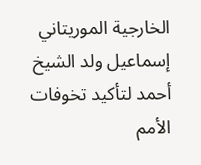الخارجية الموريتاني إسماعيل ولد الشيخ أحمد لتأكيد تخوفات الأمم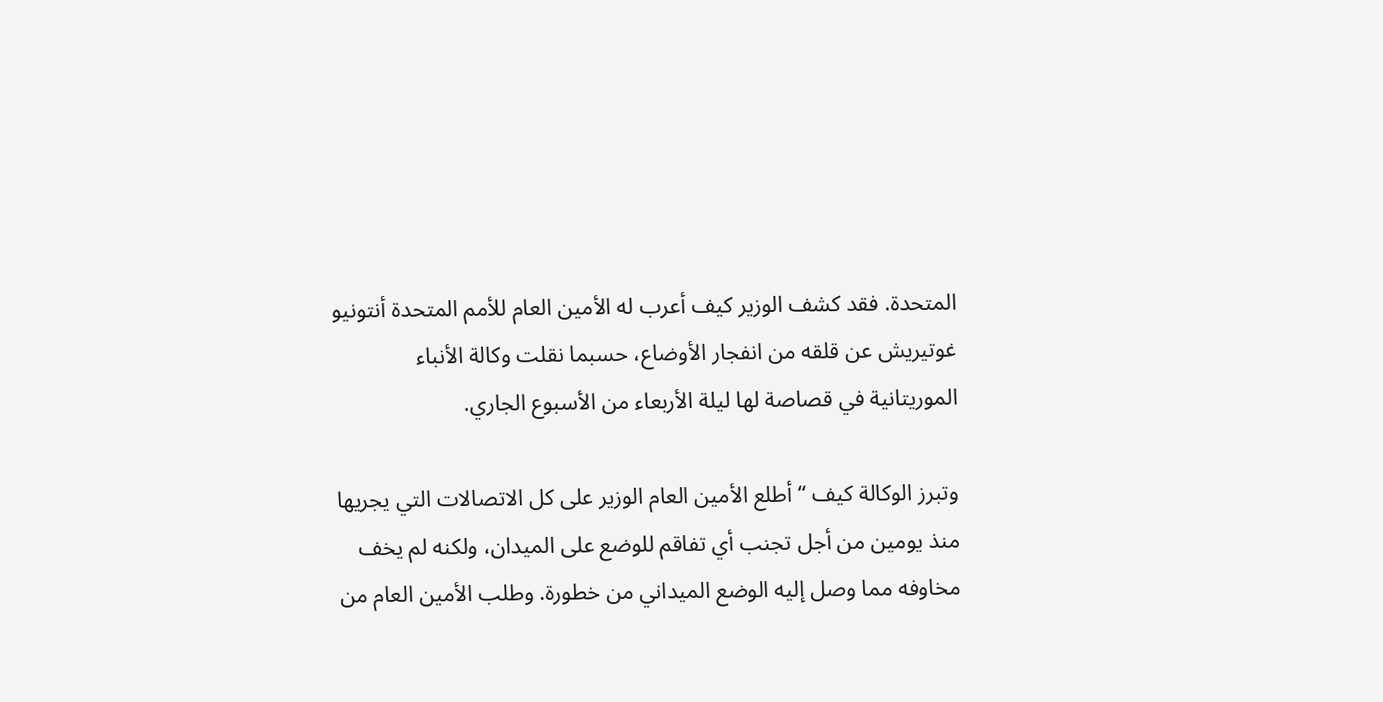المتحدة. فقد كشف الوزير كيف أعرب له الأمين العام للأمم المتحدة أنتونيو غوتيريش عن قلقه من انفجار الأوضاع، حسبما نقلت وكالة الأنباء الموريتانية في قصاصة لها ليلة الأربعاء من الأسبوع الجاري.

وتبرز الوكالة كيف “أطلع الأمين العام الوزير على كل الاتصالات التي يجريها منذ يومين من أجل تجنب أي تفاقم للوضع على الميدان، ولكنه لم يخف مخاوفه مما وصل إليه الوضع الميداني من خطورة. وطلب الأمين العام من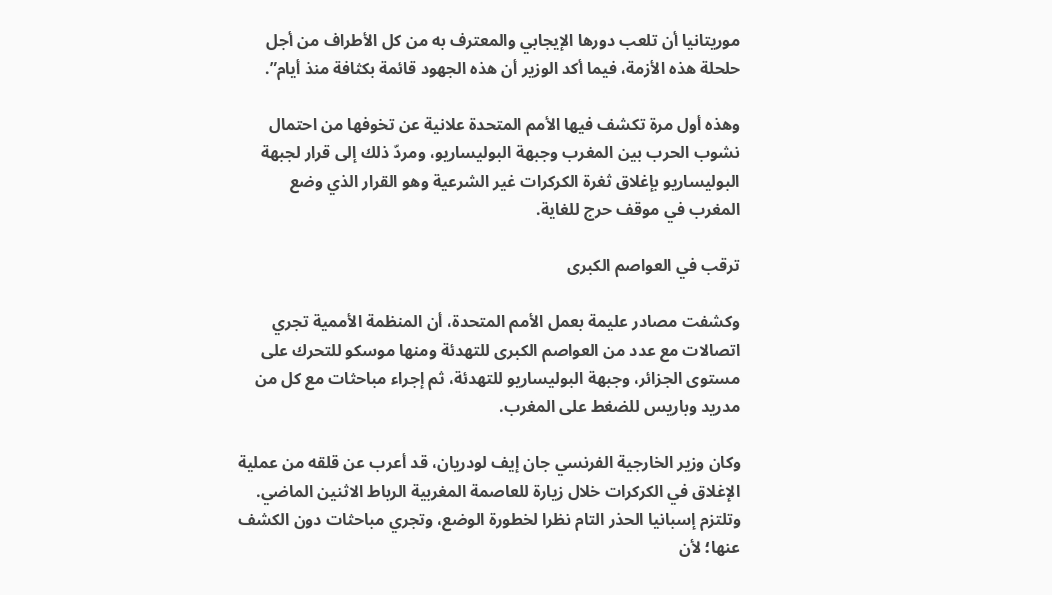موريتانيا أن تلعب دورها الإيجابي والمعترف به من كل الأطراف من أجل حلحلة هذه الأزمة، فيما أكد الوزير أن هذه الجهود قائمة بكثافة منذ أيام”.

وهذه أول مرة تكشف فيها الأمم المتحدة علانية عن تخوفها من احتمال نشوب الحرب بين المغرب وجبهة البوليساريو، ومردّ ذلك إلى قرار لجبهة البوليساريو بإغلاق ثغرة الكركرات غير الشرعية وهو القرار الذي وضع المغرب في موقف حرج للغاية.

ترقب في العواصم الكبرى

وكشفت مصادر عليمة بعمل الأمم المتحدة، أن المنظمة الأممية تجري اتصالات مع عدد من العواصم الكبرى للتهدئة ومنها موسكو للتحرك على مستوى الجزائر، وجبهة البوليساريو للتهدئة، ثم إجراء مباحثات مع كل من مدريد وباريس للضغط على المغرب.

وكان وزير الخارجية الفرنسي جان إيف لودريان، قد أعرب عن قلقه من عملية الإغلاق في الكركرات خلال زيارة للعاصمة المغربية الرباط الاثنين الماضي. وتلتزم إسبانيا الحذر التام نظرا لخطورة الوضع، وتجري مباحثات دون الكشف عنها؛ لأن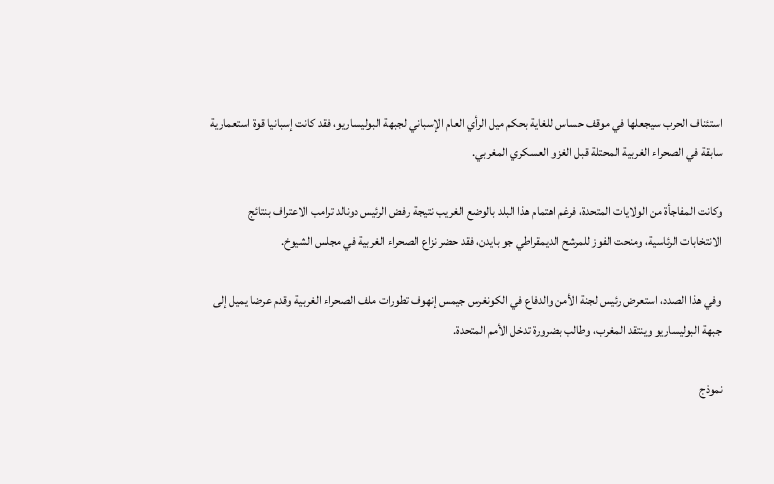استئناف الحرب سيجعلها في موقف حساس للغاية بحكم ميل الرأي العام الإسباني لجبهة البوليساريو، فقد كانت إسبانيا قوة استعمارية سابقة في الصحراء الغربية المحتلة قبل الغزو العسكري المغربي.

وكانت المفاجأة من الولايات المتحدة، فرغم اهتمام هذا البلد بالوضع الغريب نتيجة رفض الرئيس دونالد ترامب الاعتراف بنتائج الانتخابات الرئاسية، ومنحت الفوز للمرشح الديمقراطي جو بايدن، فقد حضر نزاع الصحراء الغربية في مجلس الشيوخ.

وفي هذا الصدد، استعرض رئيس لجنة الأمن والدفاع في الكونغرس جيمس إنهوف تطورات ملف الصحراء الغربية وقدم عرضا يميل إلى جبهة البوليساريو وينتقد المغرب، وطالب بضرورة تدخل الأمم المتحدة.

نموذج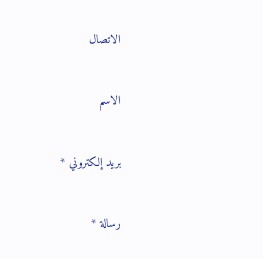الاتصال

الاسم

بريد إلكتروني *

رسالة *